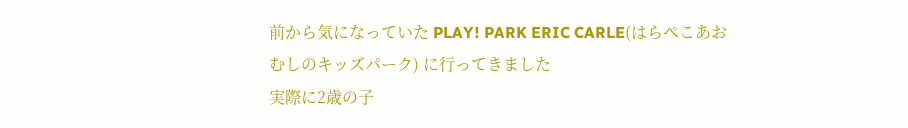前から気になっていた PLAY! PARK ERIC CARLE(はらぺこあおむしのキッズパーク) に行ってきました
実際に2歳の子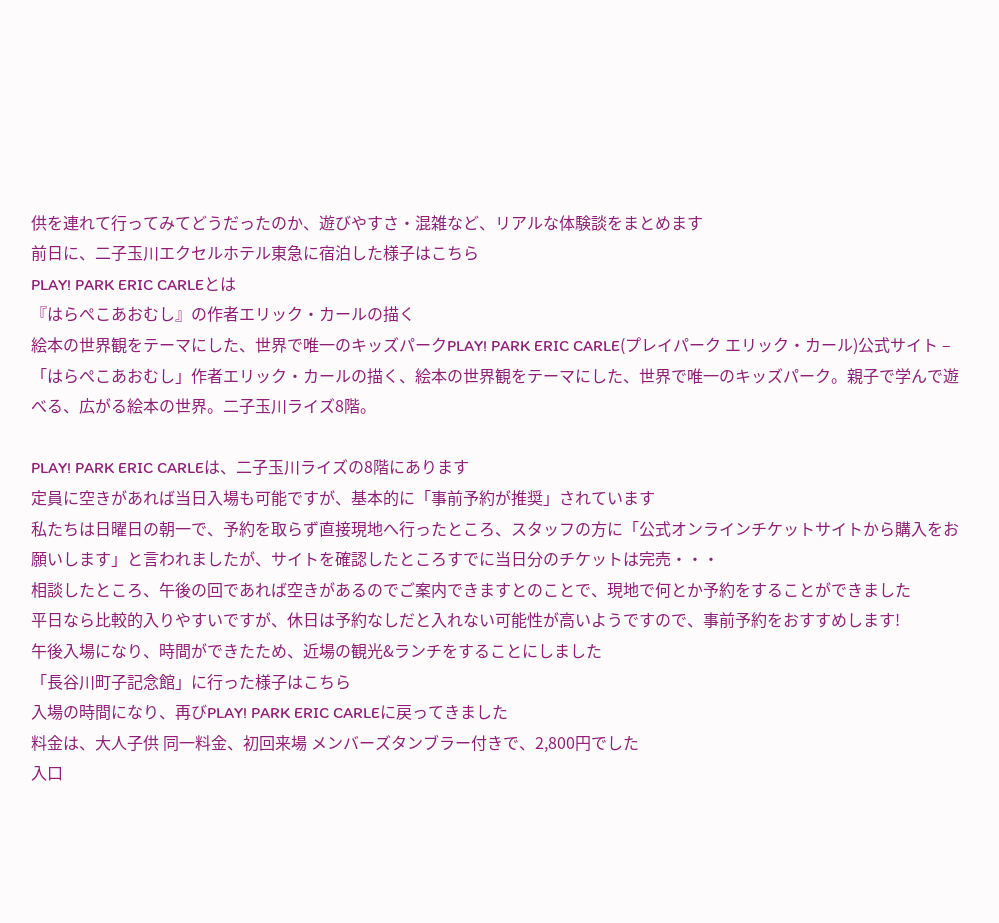供を連れて行ってみてどうだったのか、遊びやすさ・混雑など、リアルな体験談をまとめます
前日に、二子玉川エクセルホテル東急に宿泊した様子はこちら
PLAY! PARK ERIC CARLEとは
『はらぺこあおむし』の作者エリック・カールの描く
絵本の世界観をテーマにした、世界で唯一のキッズパークPLAY! PARK ERIC CARLE(プレイパーク エリック・カール)公式サイト – 「はらぺこあおむし」作者エリック・カールの描く、絵本の世界観をテーマにした、世界で唯一のキッズパーク。親子で学んで遊べる、広がる絵本の世界。二子玉川ライズ8階。

PLAY! PARK ERIC CARLEは、二子玉川ライズの8階にあります
定員に空きがあれば当日入場も可能ですが、基本的に「事前予約が推奨」されています
私たちは日曜日の朝一で、予約を取らず直接現地へ行ったところ、スタッフの方に「公式オンラインチケットサイトから購入をお願いします」と言われましたが、サイトを確認したところすでに当日分のチケットは完売・・・
相談したところ、午後の回であれば空きがあるのでご案内できますとのことで、現地で何とか予約をすることができました
平日なら比較的入りやすいですが、休日は予約なしだと入れない可能性が高いようですので、事前予約をおすすめします!
午後入場になり、時間ができたため、近場の観光&ランチをすることにしました
「長谷川町子記念館」に行った様子はこちら
入場の時間になり、再びPLAY! PARK ERIC CARLEに戻ってきました
料金は、大人子供 同一料金、初回来場 メンバーズタンブラー付きで、2,800円でした
入口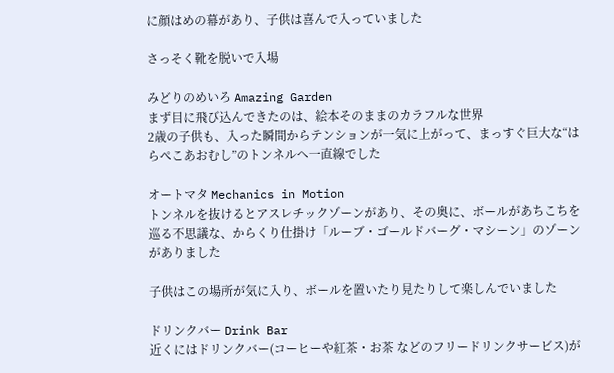に顔はめの幕があり、子供は喜んで入っていました

さっそく靴を脱いで入場

みどりのめいろ Amazing Garden
まず目に飛び込んできたのは、絵本そのままのカラフルな世界
2歳の子供も、入った瞬間からテンションが一気に上がって、まっすぐ巨大な“はらぺこあおむし”のトンネルへ一直線でした

オートマタ Mechanics in Motion
トンネルを抜けるとアスレチックゾーンがあり、その奥に、ボールがあちこちを巡る不思議な、からくり仕掛け「ルーブ・ゴールドバーグ・マシーン」のゾーンがありました

子供はこの場所が気に入り、ボールを置いたり見たりして楽しんでいました

ドリンクバー Drink Bar
近くにはドリンクバー(コーヒーや紅茶・お茶 などのフリードリンクサービス)が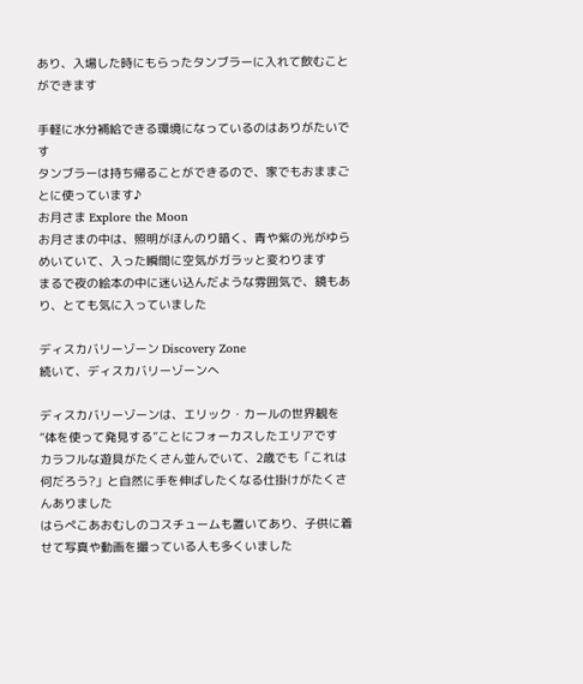あり、入場した時にもらったタンブラーに入れて飲むことができます

手軽に水分補給できる環境になっているのはありがたいです
タンブラーは持ち帰ることができるので、家でもおままごとに使っています♪
お月さま Explore the Moon
お月さまの中は、照明がほんのり暗く、青や紫の光がゆらめいていて、入った瞬間に空気がガラッと変わります
まるで夜の絵本の中に迷い込んだような雰囲気で、鏡もあり、とても気に入っていました

ディスカバリーゾーン Discovery Zone
続いて、ディスカバリーゾーンへ

ディスカバリーゾーンは、エリック・カールの世界観を“体を使って発見する”ことにフォーカスしたエリアです
カラフルな遊具がたくさん並んでいて、2歳でも「これは何だろう?」と自然に手を伸ばしたくなる仕掛けがたくさんありました
はらぺこあおむしのコスチュームも置いてあり、子供に着せて写真や動画を撮っている人も多くいました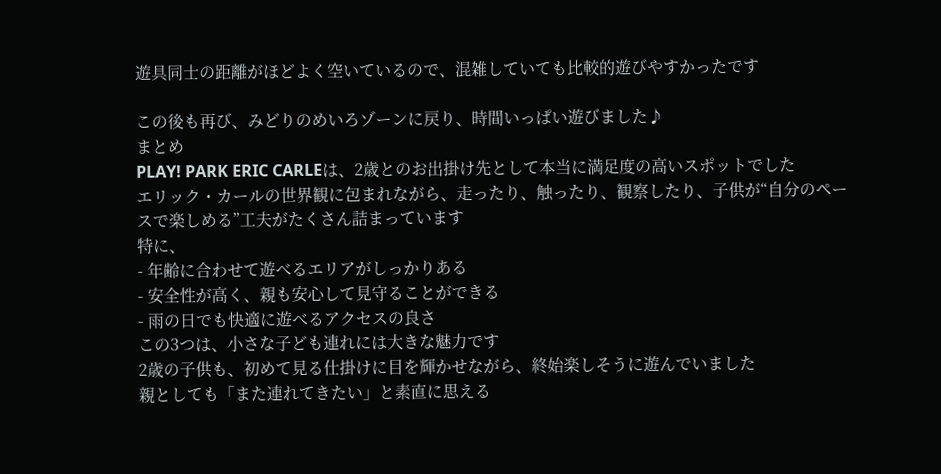遊具同士の距離がほどよく空いているので、混雑していても比較的遊びやすかったです

この後も再び、みどりのめいろゾーンに戻り、時間いっぱい遊びました♪
まとめ
PLAY! PARK ERIC CARLEは、2歳とのお出掛け先として本当に満足度の高いスポットでした
エリック・カールの世界観に包まれながら、走ったり、触ったり、観察したり、子供が“自分のペースで楽しめる”工夫がたくさん詰まっています
特に、
- 年齢に合わせて遊べるエリアがしっかりある
- 安全性が高く、親も安心して見守ることができる
- 雨の日でも快適に遊べるアクセスの良さ
この3つは、小さな子ども連れには大きな魅力です
2歳の子供も、初めて見る仕掛けに目を輝かせながら、終始楽しそうに遊んでいました
親としても「また連れてきたい」と素直に思える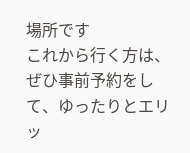場所です
これから行く方は、ぜひ事前予約をして、ゆったりとエリッ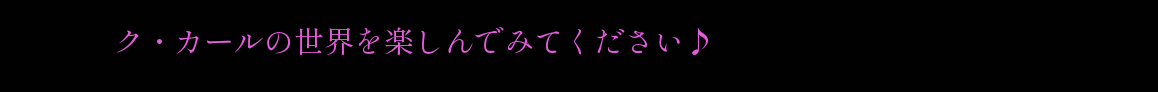ク・カールの世界を楽しんでみてください♪